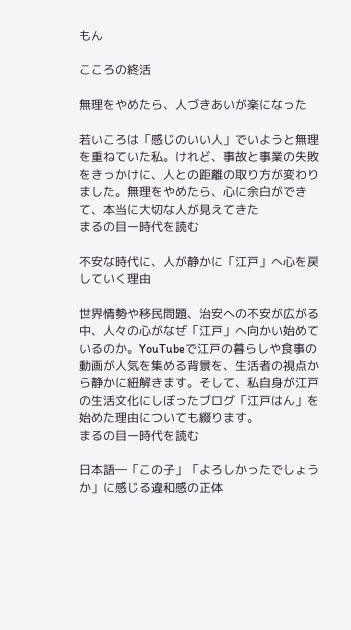もん

こころの終活

無理をやめたら、人づきあいが楽になった

若いころは「感じのいい人」でいようと無理を重ねていた私。けれど、事故と事業の失敗をきっかけに、人との距離の取り方が変わりました。無理をやめたら、心に余白ができて、本当に大切な人が見えてきた
まるの目ー時代を読む

不安な時代に、人が静かに「江戸」へ心を戻していく理由

世界情勢や移民問題、治安への不安が広がる中、人々の心がなぜ「江戸」へ向かい始めているのか。YouTubeで江戸の暮らしや食事の動画が人気を集める背景を、生活者の視点から静かに紐解きます。そして、私自身が江戸の生活文化にしぼったブログ「江戸はん」を始めた理由についても綴ります。
まるの目ー時代を読む

日本語―「この子」「よろしかったでしょうか」に感じる違和感の正体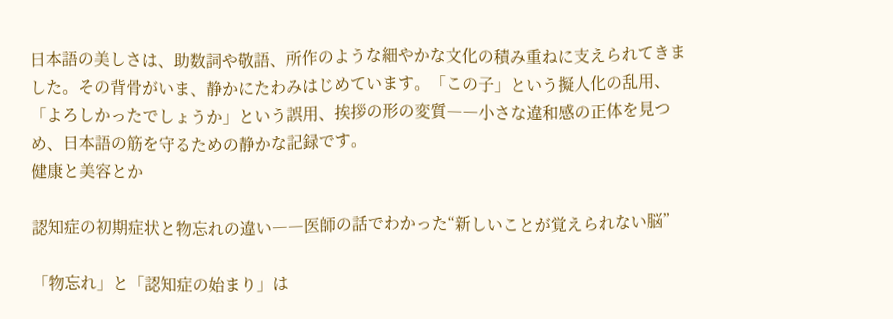日本語の美しさは、助数詞や敬語、所作のような細やかな文化の積み重ねに支えられてきました。その背骨がいま、静かにたわみはじめています。「この子」という擬人化の乱用、「よろしかったでしょうか」という誤用、挨拶の形の変質――小さな違和感の正体を見つめ、日本語の筋を守るための静かな記録です。
健康と美容とか

認知症の初期症状と物忘れの違い――医師の話でわかった“新しいことが覚えられない脳”

「物忘れ」と「認知症の始まり」は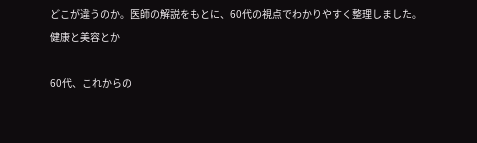どこが違うのか。医師の解説をもとに、60代の視点でわかりやすく整理しました。
健康と美容とか

60代、これからの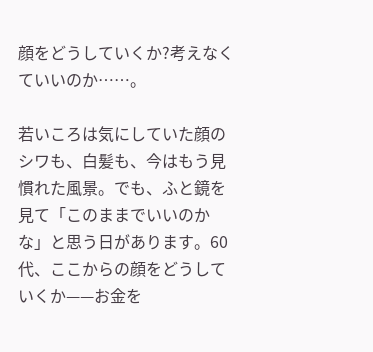顔をどうしていくか?考えなくていいのか……。

若いころは気にしていた顔のシワも、白髪も、今はもう見慣れた風景。でも、ふと鏡を見て「このままでいいのかな」と思う日があります。60代、ここからの顔をどうしていくか——お金を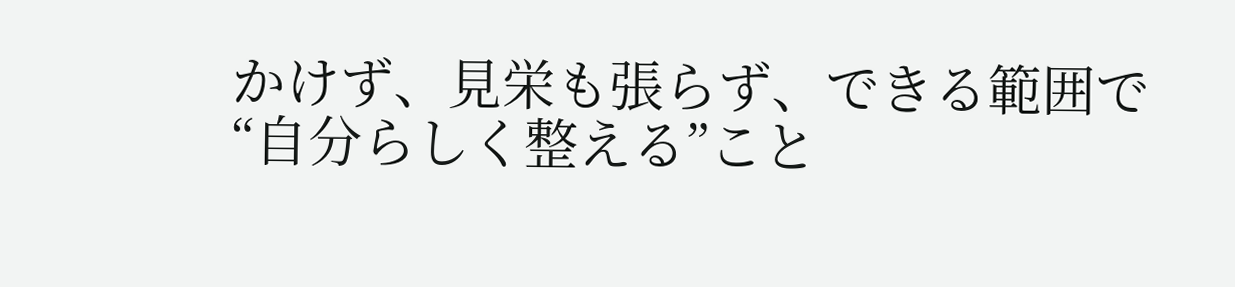かけず、見栄も張らず、できる範囲で“自分らしく整える”こと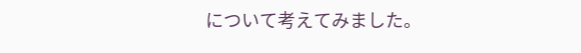について考えてみました。